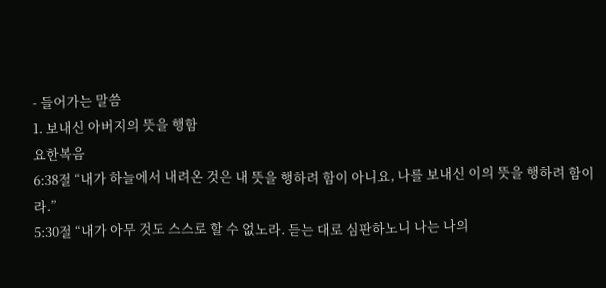- 들어가는 말씀
1. 보내신 아버지의 뜻을 행함
요한복음
6:38절 “내가 하늘에서 내려온 것은 내 뜻을 행하려 함이 아니요, 나를 보내신 이의 뜻을 행하려 함이라.”
5:30절 “내가 아무 것도 스스로 할 수 없노라. 듣는 대로 심판하노니 나는 나의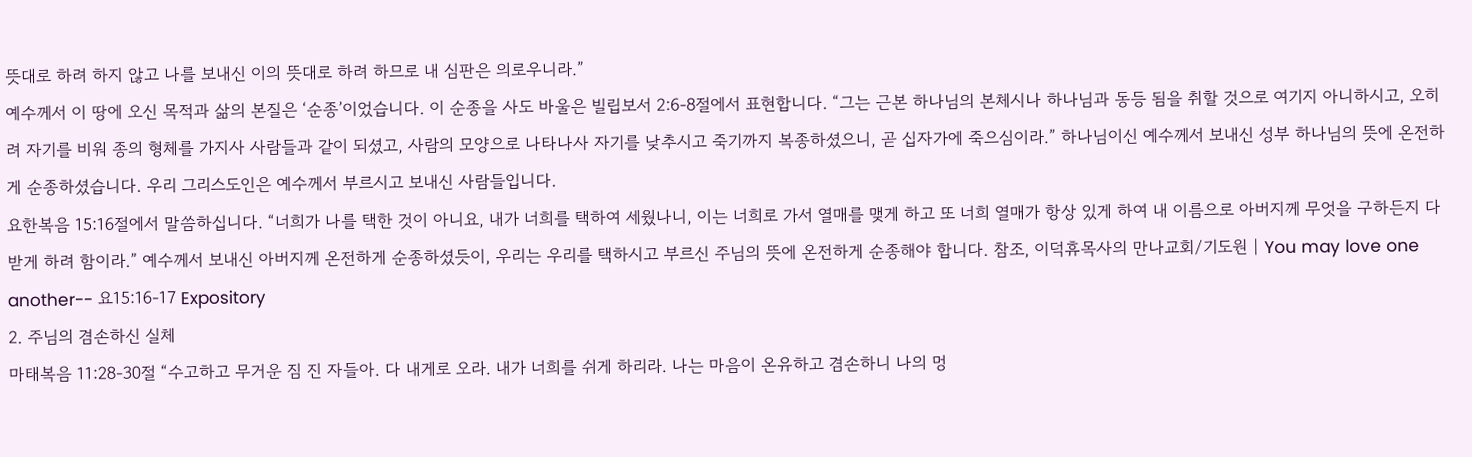뜻대로 하려 하지 않고 나를 보내신 이의 뜻대로 하려 하므로 내 심판은 의로우니라.”
예수께서 이 땅에 오신 목적과 삶의 본질은 ‘순종’이었습니다. 이 순종을 사도 바울은 빌립보서 2:6-8절에서 표현합니다. “그는 근본 하나님의 본체시나 하나님과 동등 됨을 취할 것으로 여기지 아니하시고, 오히려 자기를 비워 종의 형체를 가지사 사람들과 같이 되셨고, 사람의 모양으로 나타나사 자기를 낮추시고 죽기까지 복종하셨으니, 곧 십자가에 죽으심이라.” 하나님이신 예수께서 보내신 성부 하나님의 뜻에 온전하게 순종하셨습니다. 우리 그리스도인은 예수께서 부르시고 보내신 사람들입니다.
요한복음 15:16절에서 말씀하십니다. “너희가 나를 택한 것이 아니요, 내가 너희를 택하여 세웠나니, 이는 너희로 가서 열매를 맺게 하고 또 너희 열매가 항상 있게 하여 내 이름으로 아버지께 무엇을 구하든지 다 받게 하려 함이라.” 예수께서 보내신 아버지께 온전하게 순종하셨듯이, 우리는 우리를 택하시고 부르신 주님의 뜻에 온전하게 순종해야 합니다. 참조, 이덕휴목사의 만나교회/기도원 | You may love one another-- 요15:16-17 Expository
2. 주님의 겸손하신 실체
마태복음 11:28-30절 “수고하고 무거운 짐 진 자들아. 다 내게로 오라. 내가 너희를 쉬게 하리라. 나는 마음이 온유하고 겸손하니 나의 멍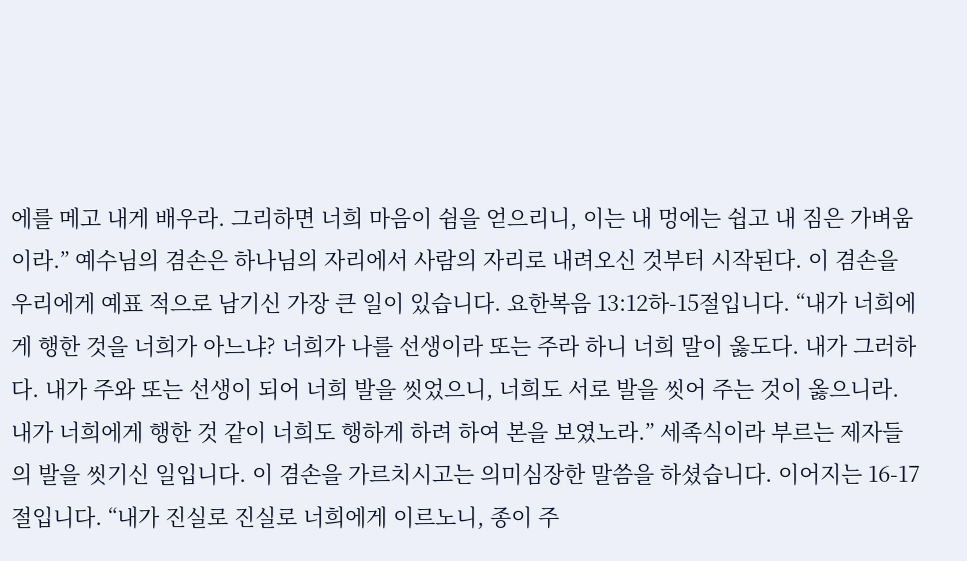에를 메고 내게 배우라. 그리하면 너희 마음이 쉼을 얻으리니, 이는 내 멍에는 쉽고 내 짐은 가벼움이라.” 예수님의 겸손은 하나님의 자리에서 사람의 자리로 내려오신 것부터 시작된다. 이 겸손을 우리에게 예표 적으로 남기신 가장 큰 일이 있습니다. 요한복음 13:12하-15절입니다. “내가 너희에게 행한 것을 너희가 아느냐? 너희가 나를 선생이라 또는 주라 하니 너희 말이 옳도다. 내가 그러하다. 내가 주와 또는 선생이 되어 너희 발을 씻었으니, 너희도 서로 발을 씻어 주는 것이 옳으니라. 내가 너희에게 행한 것 같이 너희도 행하게 하려 하여 본을 보였노라.” 세족식이라 부르는 제자들의 발을 씻기신 일입니다. 이 겸손을 가르치시고는 의미심장한 말씀을 하셨습니다. 이어지는 16-17절입니다. “내가 진실로 진실로 너희에게 이르노니, 종이 주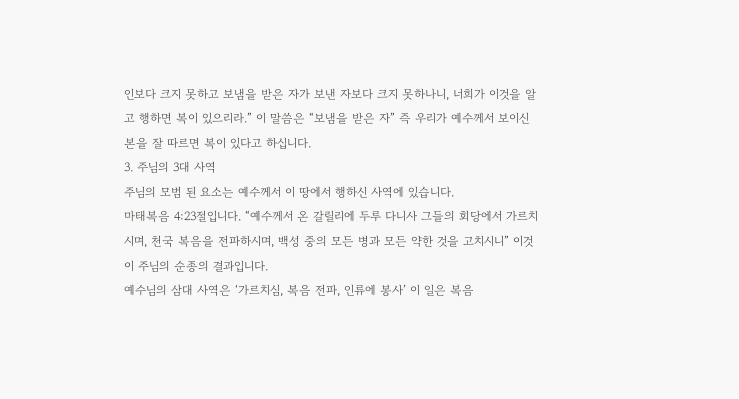인보다 크지 못하고 보냄을 받은 자가 보낸 자보다 크지 못하나니, 너희가 이것을 알고 행하면 복이 있으리라.” 이 말씀은 “보냄을 받은 자” 즉 우리가 예수께서 보이신 본을 잘 따르면 복이 있다고 하십니다.
3. 주님의 3대 사역
주님의 모범 된 요소는 예수께서 이 땅에서 행하신 사역에 있습니다.
마태복음 4:23절입니다. “예수께서 온 갈릴리에 두루 다니사 그들의 회당에서 가르치시며, 천국 복음을 전파하시며, 백성 중의 모든 병과 모든 약한 것을 고치시니” 이것이 주님의 순종의 결과입니다.
예수님의 삼대 사역은 ‘가르치심, 복음 전파, 인류에 봉사’ 이 일은 복음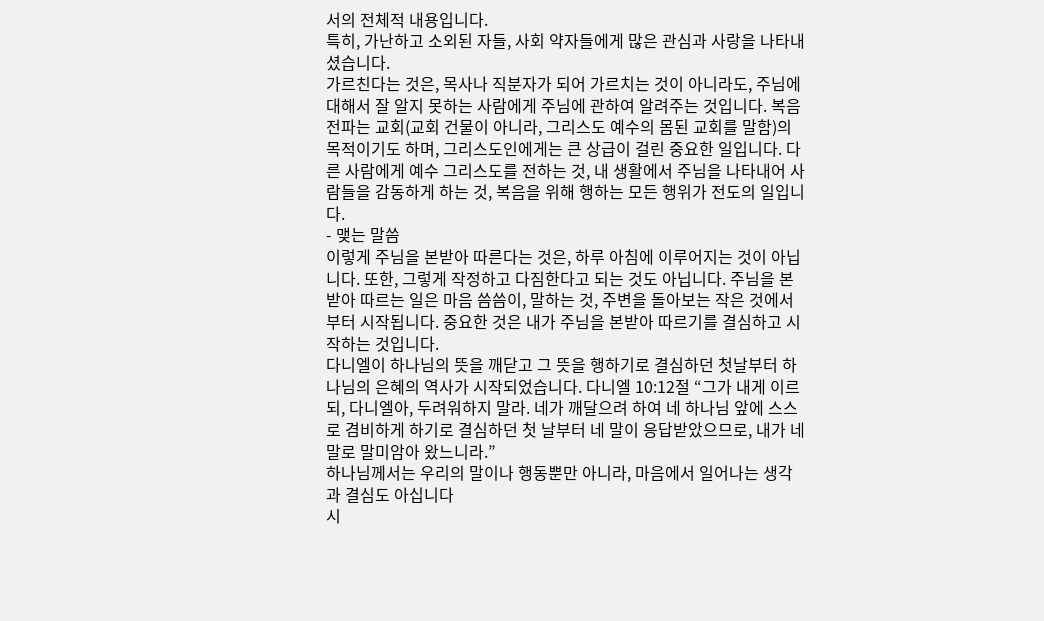서의 전체적 내용입니다.
특히, 가난하고 소외된 자들, 사회 약자들에게 많은 관심과 사랑을 나타내셨습니다.
가르친다는 것은, 목사나 직분자가 되어 가르치는 것이 아니라도, 주님에 대해서 잘 알지 못하는 사람에게 주님에 관하여 알려주는 것입니다. 복음 전파는 교회(교회 건물이 아니라, 그리스도 예수의 몸된 교회를 말함)의 목적이기도 하며, 그리스도인에게는 큰 상급이 걸린 중요한 일입니다. 다른 사람에게 예수 그리스도를 전하는 것, 내 생활에서 주님을 나타내어 사람들을 감동하게 하는 것, 복음을 위해 행하는 모든 행위가 전도의 일입니다.
- 맺는 말씀
이렇게 주님을 본받아 따른다는 것은, 하루 아침에 이루어지는 것이 아닙니다. 또한, 그렇게 작정하고 다짐한다고 되는 것도 아닙니다. 주님을 본받아 따르는 일은 마음 씀씀이, 말하는 것, 주변을 돌아보는 작은 것에서부터 시작됩니다. 중요한 것은 내가 주님을 본받아 따르기를 결심하고 시작하는 것입니다.
다니엘이 하나님의 뜻을 깨닫고 그 뜻을 행하기로 결심하던 첫날부터 하나님의 은혜의 역사가 시작되었습니다. 다니엘 10:12절 “그가 내게 이르되, 다니엘아, 두려워하지 말라. 네가 깨달으려 하여 네 하나님 앞에 스스로 겸비하게 하기로 결심하던 첫 날부터 네 말이 응답받았으므로, 내가 네 말로 말미암아 왔느니라.”
하나님께서는 우리의 말이나 행동뿐만 아니라, 마음에서 일어나는 생각과 결심도 아십니다
시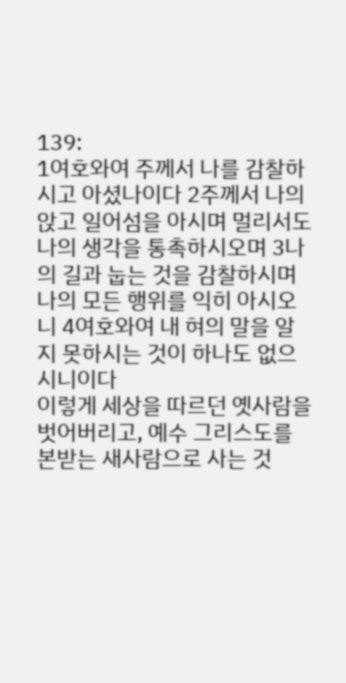139:
1여호와여 주께서 나를 감찰하시고 아셨나이다 2주께서 나의 앉고 일어섬을 아시며 멀리서도 나의 생각을 통촉하시오며 3나의 길과 눕는 것을 감찰하시며 나의 모든 행위를 익히 아시오니 4여호와여 내 혀의 말을 알지 못하시는 것이 하나도 없으시니이다
이렇게 세상을 따르던 옛사람을 벗어버리고, 예수 그리스도를 본받는 새사람으로 사는 것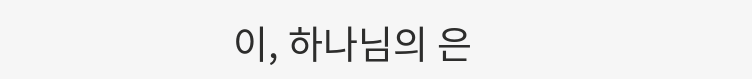이, 하나님의 은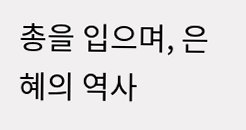총을 입으며, 은혜의 역사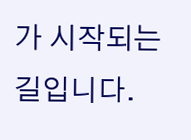가 시작되는 길입니다.